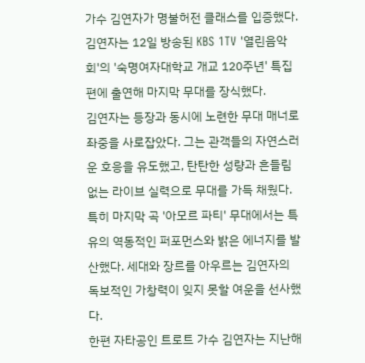가수 김연자가 명불허전 클래스를 입증했다.
김연자는 12일 방송된 KBS 1TV '열린음악회'의 '숙명여자대학교 개교 120주년' 특집 편에 출연해 마지막 무대를 장식했다.
김연자는 등장과 동시에 노련한 무대 매너로 좌중을 사로잡았다. 그는 관객들의 자연스러운 호응을 유도했고, 탄탄한 성량과 흔들림 없는 라이브 실력으로 무대를 가득 채웠다.
특히 마지막 곡 '아모르 파티' 무대에서는 특유의 역동적인 퍼포먼스와 밝은 에너지를 발산했다. 세대와 장르를 아우르는 김연자의 독보적인 가창력이 잊지 못할 여운을 선사했다.
한편 자타공인 트로트 가수 김연자는 지난해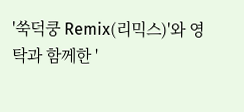'쑥덕쿵 Remix(리믹스)'와 영탁과 함께한 '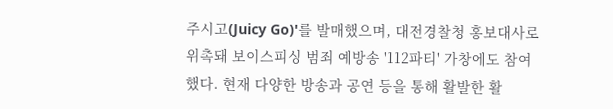주시고(Juicy Go)'를 발매했으며, 대전경찰청 홍보대사로 위촉돼 보이스피싱 범죄 예방송 '112파티' 가창에도 참여했다. 현재 다양한 방송과 공연 등을 통해 활발한 활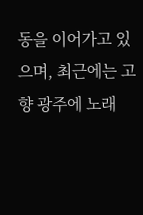동을 이어가고 있으며, 최근에는 고향 광주에 노래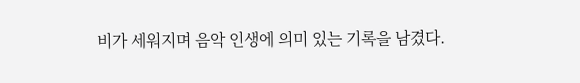비가 세워지며 음악 인생에 의미 있는 기록을 남겼다.